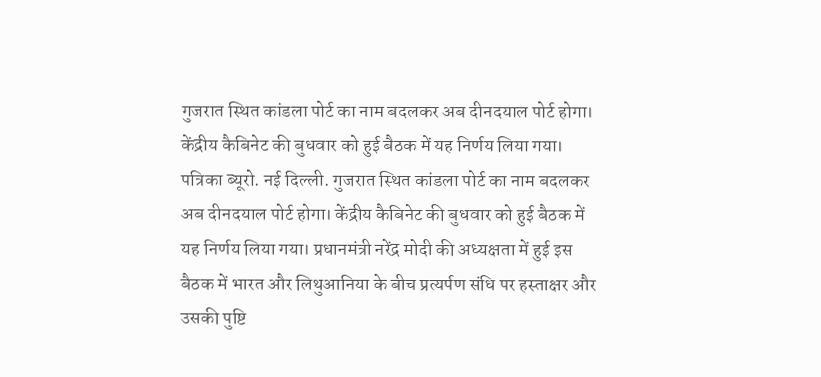गुजरात स्थित कांडला पोर्ट का नाम बदलकर अब दीनदयाल पोर्ट होगा। केंद्रीय कैबिनेट की बुधवार को हुई बैठक में यह निर्णय लिया गया।
पत्रिका ब्यूरो. नई दिल्ली. गुजरात स्थित कांडला पोर्ट का नाम बदलकर अब दीनदयाल पोर्ट होगा। केंद्रीय कैबिनेट की बुधवार को हुई बैठक में यह निर्णय लिया गया। प्रधानमंत्री नरेंद्र मोदी की अध्यक्षता में हुई इस बैठक में भारत और लिथुआनिया के बीच प्रत्यर्पण संधि पर हस्ताक्षर और उसकी पुष्टि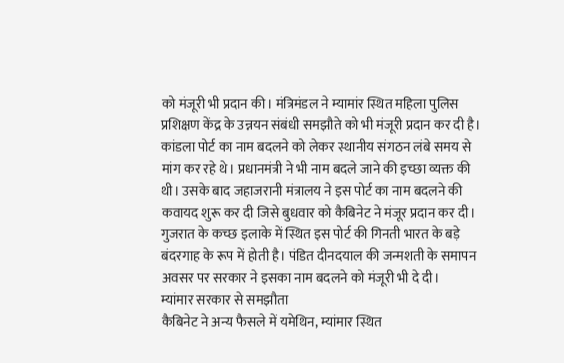को मंजूरी भी प्रदान की। मंत्रिमंडल ने म्यामांर स्थित महिला पुलिस प्रशिक्षण केंद्र के उन्नयन संबंधी समझौते को भी मंजूरी प्रदान कर दी है। कांडला पोर्ट का नाम बदलने को लेकर स्थानीय संगठन लंबे समय से मांग कर रहे थे। प्रधानमंत्री ने भी नाम बदले जाने की इच्छा व्यक्त की थी। उसके बाद जहाजरानी मंत्रालय ने इस पोर्ट का नाम बदलने की कवायद शुरू कर दी जिसे बुधवार को कैबिनेट ने मंजूर प्रदान कर दी। गुजरात के कच्छ इलाके में स्थित इस पोर्ट की गिनती भारत के बड़े बंदरगाह के रूप में होती है। पंडित दीनदयाल की जन्मशती के समापन अवसर पर सरकार ने इसका नाम बदलने को मंजूरी भी दे दी।
म्यांमार सरकार से समझौता
कैबिनेट ने अन्य फैसले में यमेथिन, म्यांमार स्थित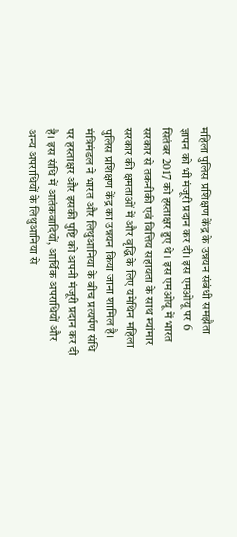महिला पुलिस प्रशिक्षण केंद्र के उन्नयन संबंधी समझैता ज्ञापन को भी मंजूरी प्रदान कर दी। इस एमओयू पर 6 सितंबर 2017 को हस्ताक्षर हुए थे। इस एमओयू में भारत सरकार से तकनीकी एवं वित्तिय सहायता के साथ म्यांमार सरकार की क्षमताओं में और वृद्धि के लिए यमेथिन महिला पुलिस प्रशिक्षण केंद्र का उन्नयन किया जाना शामिल है। मंत्रिमंडल ने भारत और लिथुआनिया के बीच प्रत्यर्पण संधि पर हस्ताक्षर और इसकी पुष्टि को अपनी मंजूरी प्रदान कर दी है। इस संधि में आतंकवादियों, आर्थिक अपराधियों और अन्य अपराधियों के लिथुआनिया से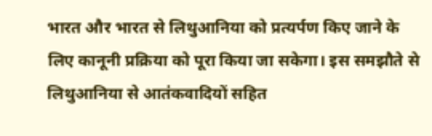भारत और भारत से लिथुआनिया को प्रत्यर्पण किए जाने के लिए कानूनी प्रक्रिया को पूरा किया जा सकेगा। इस समझौते से लिथुआनिया से आतंकवादियों सहित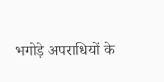भगोड़े अपराधियों के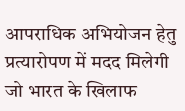आपराधिक अभियोजन हेतु प्रत्यारोपण में मदद मिलेगी जो भारत के खिलाफ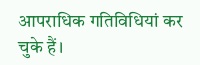आपराधिक गतिविधियां कर चुके हैं।